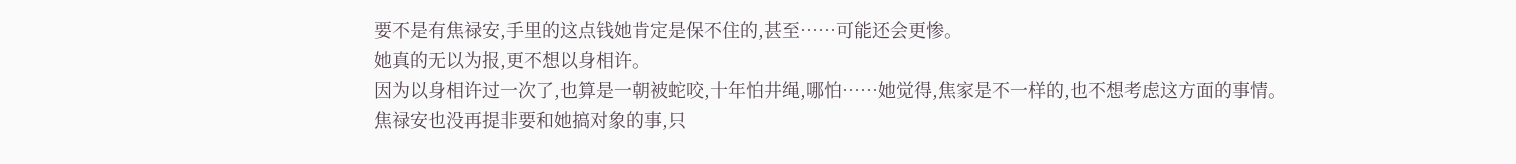要不是有焦禄安,手里的这点钱她肯定是保不住的,甚至……可能还会更惨。
她真的无以为报,更不想以身相许。
因为以身相许过一次了,也算是一朝被蛇咬,十年怕井绳,哪怕……她觉得,焦家是不一样的,也不想考虑这方面的事情。
焦禄安也没再提非要和她搞对象的事,只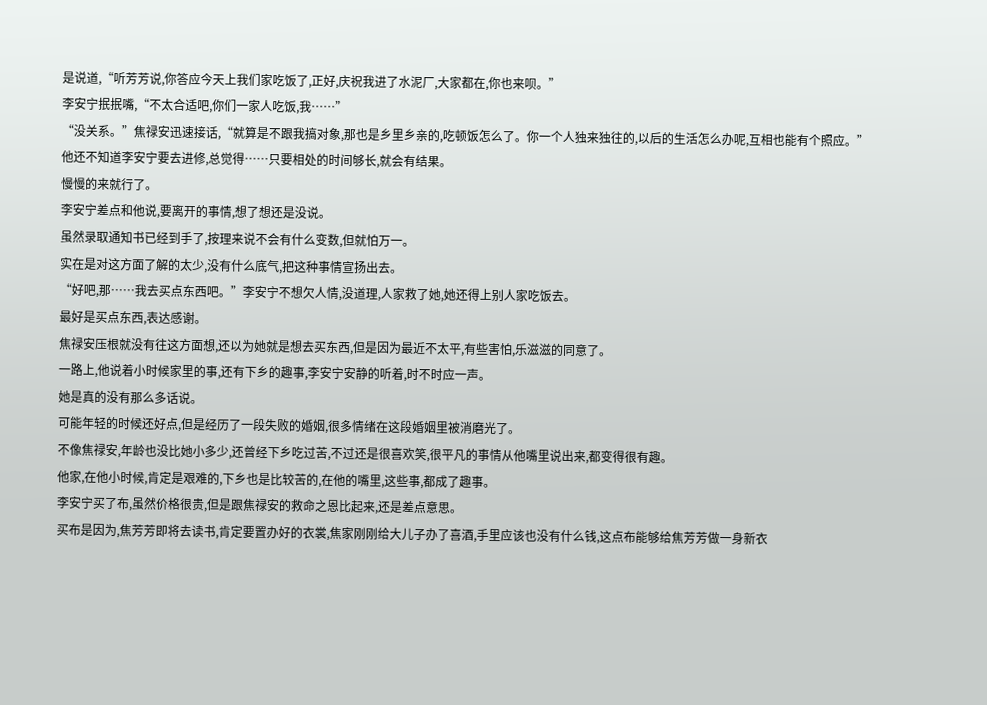是说道,“听芳芳说,你答应今天上我们家吃饭了,正好,庆祝我进了水泥厂,大家都在,你也来呗。”
李安宁抿抿嘴,“不太合适吧,你们一家人吃饭,我……”
“没关系。”焦禄安迅速接话,“就算是不跟我搞对象,那也是乡里乡亲的,吃顿饭怎么了。你一个人独来独往的,以后的生活怎么办呢,互相也能有个照应。”
他还不知道李安宁要去进修,总觉得……只要相处的时间够长,就会有结果。
慢慢的来就行了。
李安宁差点和他说,要离开的事情,想了想还是没说。
虽然录取通知书已经到手了,按理来说不会有什么变数,但就怕万一。
实在是对这方面了解的太少,没有什么底气,把这种事情宣扬出去。
“好吧,那……我去买点东西吧。”李安宁不想欠人情,没道理,人家救了她,她还得上别人家吃饭去。
最好是买点东西,表达感谢。
焦禄安压根就没有往这方面想,还以为她就是想去买东西,但是因为最近不太平,有些害怕,乐滋滋的同意了。
一路上,他说着小时候家里的事,还有下乡的趣事,李安宁安静的听着,时不时应一声。
她是真的没有那么多话说。
可能年轻的时候还好点,但是经历了一段失败的婚姻,很多情绪在这段婚姻里被消磨光了。
不像焦禄安,年龄也没比她小多少,还曾经下乡吃过苦,不过还是很喜欢笑,很平凡的事情从他嘴里说出来,都变得很有趣。
他家,在他小时候,肯定是艰难的,下乡也是比较苦的,在他的嘴里,这些事,都成了趣事。
李安宁买了布,虽然价格很贵,但是跟焦禄安的救命之恩比起来,还是差点意思。
买布是因为,焦芳芳即将去读书,肯定要置办好的衣裳,焦家刚刚给大儿子办了喜酒,手里应该也没有什么钱,这点布能够给焦芳芳做一身新衣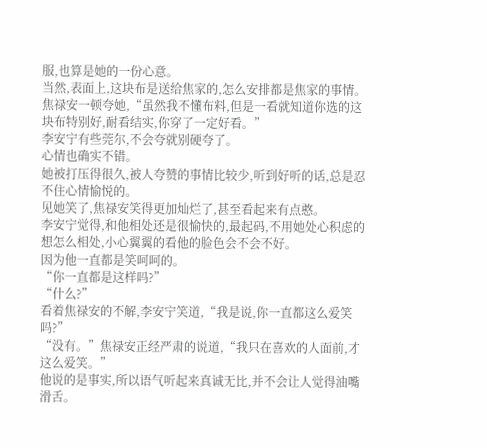服,也算是她的一份心意。
当然,表面上,这块布是送给焦家的,怎么安排都是焦家的事情。
焦禄安一顿夸她,“虽然我不懂布料,但是一看就知道你选的这块布特别好,耐看结实,你穿了一定好看。”
李安宁有些莞尔,不会夸就别硬夸了。
心情也确实不错。
她被打压得很久,被人夸赞的事情比较少,听到好听的话,总是忍不住心情愉悦的。
见她笑了,焦禄安笑得更加灿烂了,甚至看起来有点憨。
李安宁觉得,和他相处还是很愉快的,最起码,不用她处心积虑的想怎么相处,小心翼翼的看他的脸色会不会不好。
因为他一直都是笑呵呵的。
“你一直都是这样吗?”
“什么?”
看着焦禄安的不解,李安宁笑道,“我是说,你一直都这么爱笑吗?”
“没有。”焦禄安正经严肃的说道,“我只在喜欢的人面前,才这么爱笑。”
他说的是事实,所以语气听起来真诚无比,并不会让人觉得油嘴滑舌。